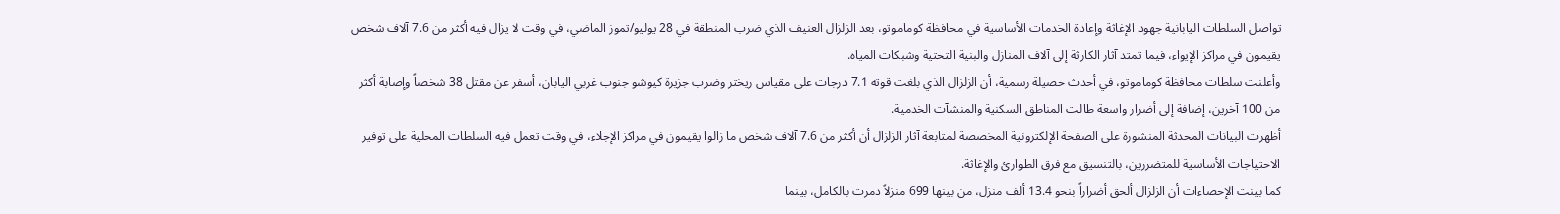تواصل السلطات اليابانية جهود الإغاثة وإعادة الخدمات الأساسية في محافظة كوماموتو، بعد الزلزال العنيف الذي ضرب المنطقة في 28 يوليو/تموز الماضي، في وقت لا يزال فيه أكثر من 7.6 آلاف شخص يقيمون في مراكز الإيواء، فيما تمتد آثار الكارثة إلى آلاف المنازل والبنية التحتية وشبكات المياه.
وأعلنت سلطات محافظة كوماموتو، في أحدث حصيلة رسمية، أن الزلزال الذي بلغت قوته 7.1 درجات على مقياس ريختر وضرب جزيرة كيوشو جنوب غربي اليابان، أسفر عن مقتل 38 شخصاً وإصابة أكثر من 100 آخرين، إضافة إلى أضرار واسعة طالت المناطق السكنية والمنشآت الخدمية.
أظهرت البيانات المحدثة المنشورة على الصفحة الإلكترونية المخصصة لمتابعة آثار الزلزال أن أكثر من 7.6 آلاف شخص ما زالوا يقيمون في مراكز الإجلاء، في وقت تعمل فيه السلطات المحلية على توفير الاحتياجات الأساسية للمتضررين، بالتنسيق مع فرق الطوارئ والإغاثة.
كما بينت الإحصاءات أن الزلزال ألحق أضراراً بنحو 13.4 ألف منزل، من بينها 699 منزلاً دمرت بالكامل، بينما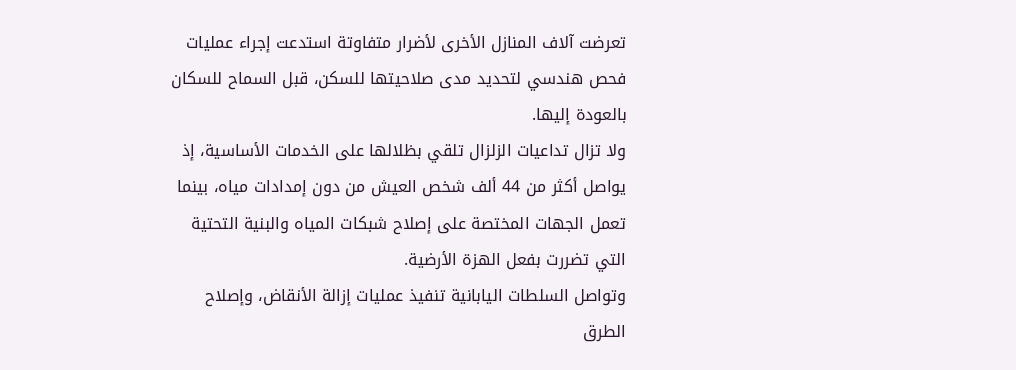تعرضت آلاف المنازل الأخرى لأضرار متفاوتة استدعت إجراء عمليات فحص هندسي لتحديد مدى صلاحيتها للسكن، قبل السماح للسكان بالعودة إليها.
ولا تزال تداعيات الزلزال تلقي بظلالها على الخدمات الأساسية، إذ يواصل أكثر من 44 ألف شخص العيش من دون إمدادات مياه، بينما تعمل الجهات المختصة على إصلاح شبكات المياه والبنية التحتية التي تضررت بفعل الهزة الأرضية.
وتواصل السلطات اليابانية تنفيذ عمليات إزالة الأنقاض، وإصلاح الطرق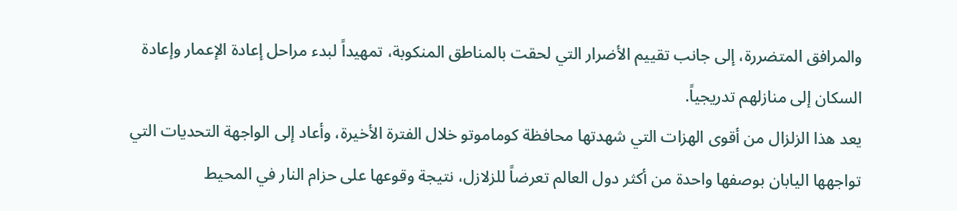والمرافق المتضررة، إلى جانب تقييم الأضرار التي لحقت بالمناطق المنكوبة، تمهيداً لبدء مراحل إعادة الإعمار وإعادة السكان إلى منازلهم تدريجياً.
يعد هذا الزلزال من أقوى الهزات التي شهدتها محافظة كوماموتو خلال الفترة الأخيرة، وأعاد إلى الواجهة التحديات التي تواجهها اليابان بوصفها واحدة من أكثر دول العالم تعرضاً للزلازل، نتيجة وقوعها على حزام النار في المحيط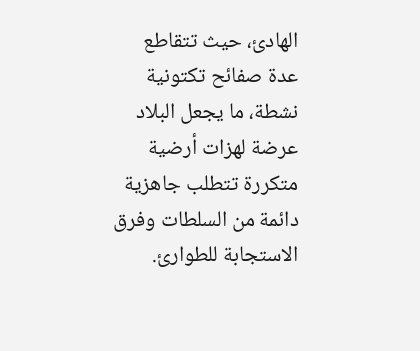الهادئ، حيث تتقاطع عدة صفائح تكتونية نشطة، ما يجعل البلاد عرضة لهزات أرضية متكررة تتطلب جاهزية دائمة من السلطات وفرق الاستجابة للطوارئ.